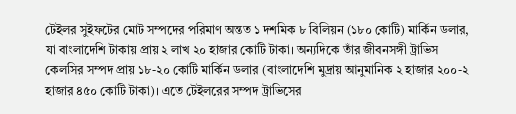টেইলর সুইফটের মোট সম্পদের পরিমাণ অন্তত ১ দশমিক ৮ বিলিয়ন (১৮০ কোটি) মার্কিন ডলার, যা বাংলাদেশি টাকায় প্রায় ২ লাখ ২০ হাজার কোটি টাকা। অন্যদিকে তাঁর জীবনসঙ্গী ট্রাভিস কেলসির সম্পদ প্রায় ১৮-২০ কোটি মার্কিন ডলার (বাংলাদেশি মুদ্রায় আনুমানিক ২ হাজার ২০০-২ হাজার ৪৫০ কোটি টাকা)। এতে টেইলরের সম্পদ ট্রাভিসের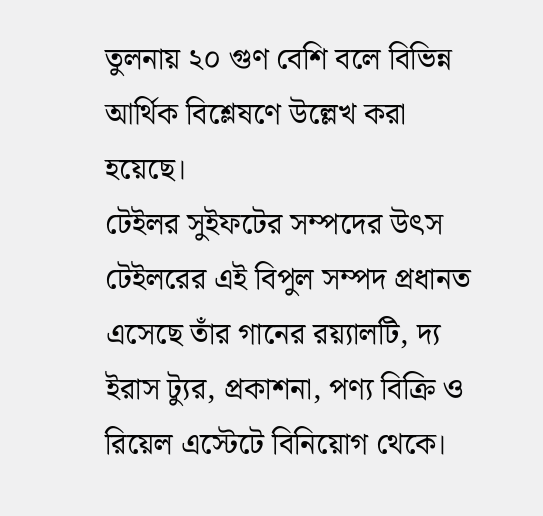তুলনায় ২০ গুণ বেশি বলে বিভিন্ন আর্থিক বিশ্লেষণে উল্লেখ করা হয়েছে।
টেইলর সুইফটের সম্পদের উৎস
টেইলরের এই বিপুল সম্পদ প্রধানত এসেছে তাঁর গানের রয়্যালটি, দ্য ইরাস ট্যুর, প্রকাশনা, পণ্য বিক্রি ও রিয়েল এস্টেটে বিনিয়োগ থেকে।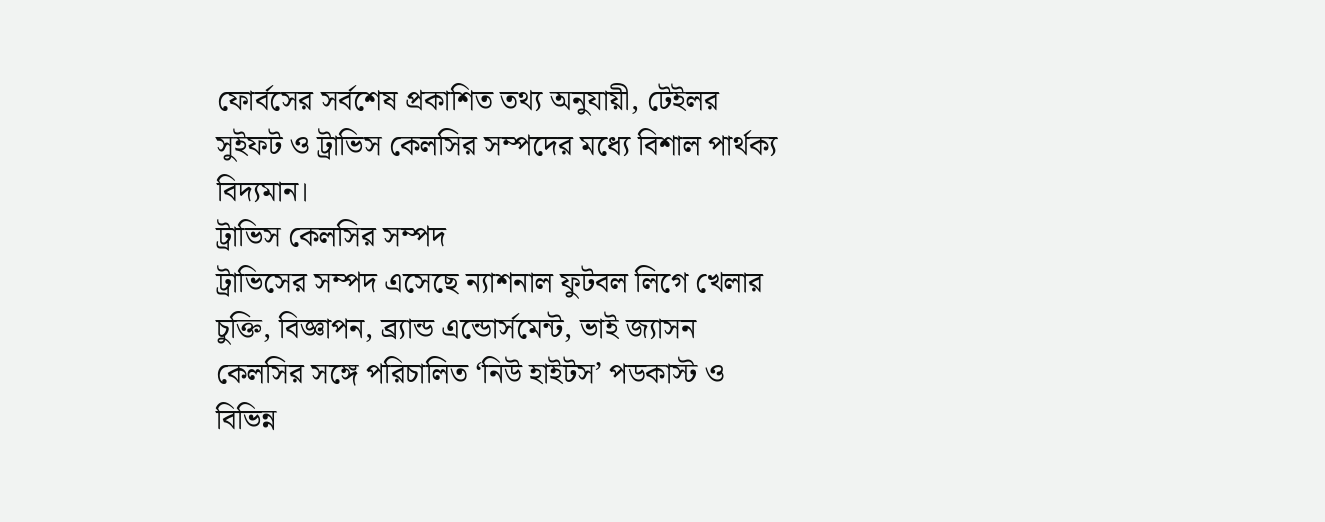ফোর্বসের সর্বশেষ প্রকাশিত তথ্য অনুযায়ী, টেইলর সুইফট ও ট্রাভিস কেলসির সম্পদের মধ্যে বিশাল পার্থক্য বিদ্যমান।
ট্রাভিস কেলসির সম্পদ
ট্রাভিসের সম্পদ এসেছে ন্যাশনাল ফুটবল লিগে খেলার চুক্তি, বিজ্ঞাপন, ব্র্যান্ড এন্ডোর্সমেন্ট, ভাই জ্যাসন কেলসির সঙ্গে পরিচালিত ‘নিউ হাইটস’ পডকাস্ট ও বিভিন্ন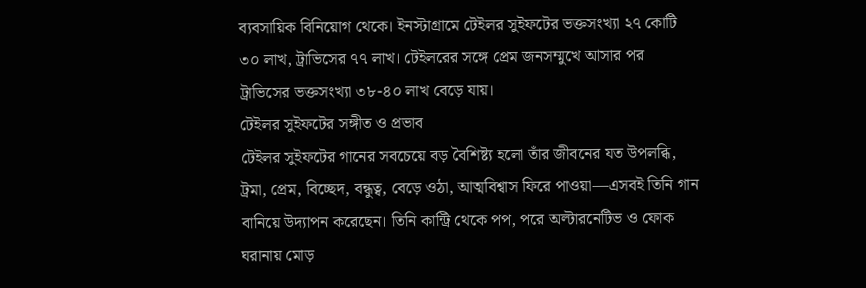ব্যবসায়িক বিনিয়োগ থেকে। ইনস্টাগ্রামে টেইলর সুইফটের ভক্তসংখ্যা ২৭ কোটি ৩০ লাখ, ট্রাভিসের ৭৭ লাখ। টেইলরের সঙ্গে প্রেম জনসম্মুখে আসার পর ট্রাভিসের ভক্তসংখ্যা ৩৮-৪০ লাখ বেড়ে যায়।
টেইলর সুইফটের সঙ্গীত ও প্রভাব
টেইলর সুইফটের গানের সবচেয়ে বড় বৈশিষ্ট্য হলো তাঁর জীবনের যত উপলব্ধি, ট্রমা, প্রেম, বিচ্ছেদ, বন্ধুত্ব, বেড়ে ওঠা, আত্মবিশ্বাস ফিরে পাওয়া—এসবই তিনি গান বানিয়ে উদ্যাপন করেছেন। তিনি কান্ট্রি থেকে পপ, পরে অল্টারনেটিভ ও ফোক ঘরানায় মোড়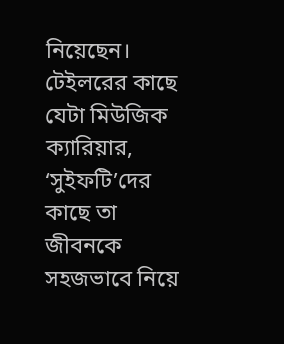নিয়েছেন। টেইলরের কাছে যেটা মিউজিক ক্যারিয়ার, ‘সুইফটি’দের কাছে তা জীবনকে সহজভাবে নিয়ে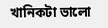খানিকটা ভালো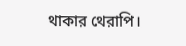থাকার থেরাপি।